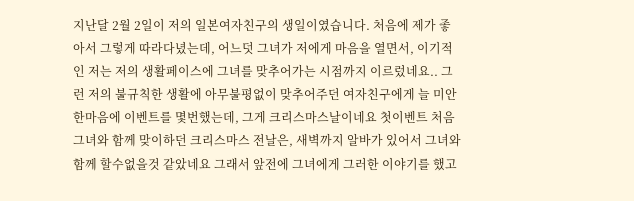지난달 2월 2일이 저의 일본여자친구의 생일이였습니다. 처음에 제가 좋아서 그렇게 따라다녔는데, 어느덧 그녀가 저에게 마음을 열면서, 이기적인 저는 저의 생활페이스에 그녀를 맞추어가는 시점까지 이르렀네요.. 그런 저의 불규칙한 생활에 아무불평없이 맞추어주던 여자친구에게 늘 미안한마음에 이벤트를 몇번했는데, 그게 크리스마스날이네요 첫이벤트 처음 그녀와 함께 맞이하던 크리스마스 전날은, 새벽까지 알바가 있어서 그녀와 함께 할수없을것 같았네요 그래서 앞전에 그녀에게 그러한 이야기를 했고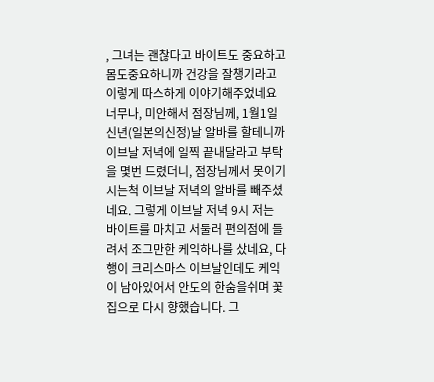, 그녀는 괜찮다고 바이트도 중요하고 몸도중요하니까 건강을 잘챙기라고 이렇게 따스하게 이야기해주었네요 너무나, 미안해서 점장님께, 1월1일 신년(일본의신정)날 알바를 할테니까 이브날 저녁에 일찍 끝내달라고 부탁을 몇번 드렸더니, 점장님께서 못이기시는척 이브날 저녁의 알바를 빼주셨네요. 그렇게 이브날 저녁 9시 저는 바이트를 마치고 서둘러 편의점에 들려서 조그만한 케익하나를 샀네요, 다행이 크리스마스 이브날인데도 케익이 남아있어서 안도의 한숨을쉬며 꽃집으로 다시 향했습니다. 그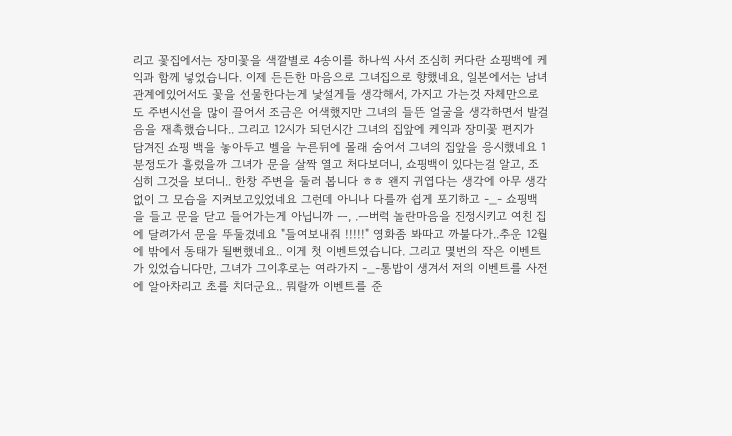리고 꽃집에서는 장미꽃을 색깔별로 4송이를 하나씩 사서 조심히 커다란 쇼핑백에 케익과 함께 넣었습니다. 이제 든든한 마음으로 그녀집으로 향했네요, 일본에서는 남녀관계에있어서도 꽃을 선물한다는게 낯설게들 생각해서, 가지고 가는것 자체만으로도 주변시선을 많이 끌어서 조금은 어색했지만 그녀의 들뜬 얼굴을 생각하면서 발걸음을 재촉했습니다.. 그리고 12시가 되던시간 그녀의 집앞에 케익과 장미꽃 편지가 담겨진 쇼핑 백을 놓아두고 벨을 누른뒤에 몰래 숨어서 그녀의 집앞을 응시했네요 1분정도가 흘렀을까 그녀가 문을 살짝 열고 처다보더니, 쇼핑백이 있다는걸 알고, 조심히 그것을 보더니.. 한창 주변을 둘러 봅니다 ㅎㅎ 왠지 귀엽다는 생각에 아무 생각없이 그 모습을 지켜보고있었네요 그런데 아니나 다를까 쉽게 포기하고 -_- 쇼핑백을 들고 문을 닫고 들어가는게 아닙니까 ㅡ, .ㅡ버럭 놀란마음을 진정시키고 여친 집에 달려가서 문을 뚜둘겼네요 "들여보내줘 !!!!!" 영화좀 봐따고 까불다가..추운 12월에 밖에서 동태가 될뻔했네요.. 이게 첫 이벤트였습니다. 그리고 몇번의 작은 이벤트가 있었습니다만, 그녀가 그이후로는 여라가지 -_-통밥이 생겨서 저의 이벤트를 사전에 알아차리고 초를 치더군요.. 뭐랄까 이벤트를 준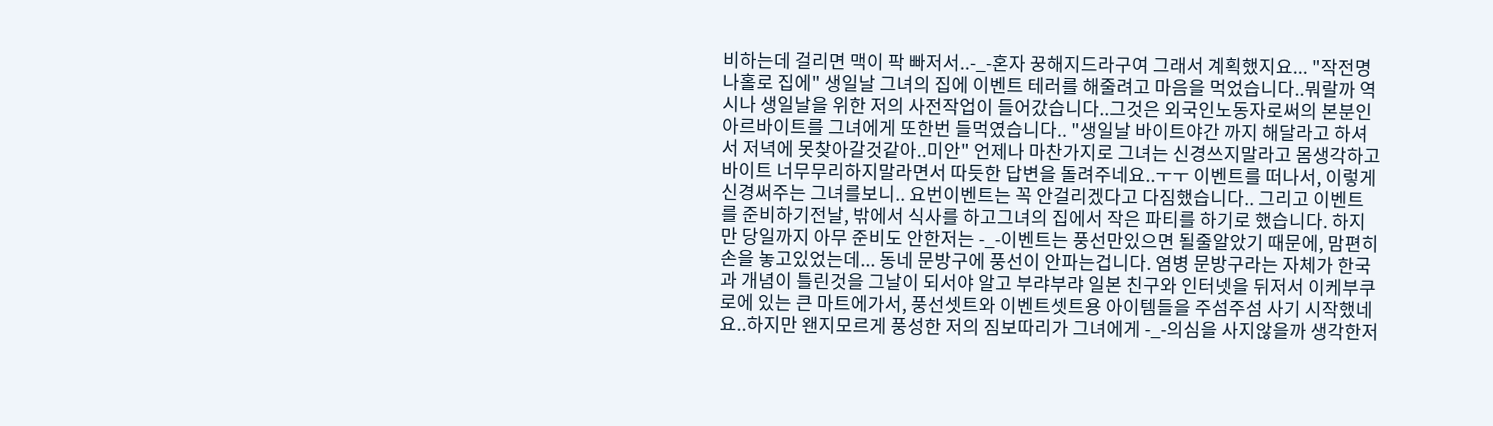비하는데 걸리면 맥이 팍 빠저서..-_-혼자 꿍해지드라구여 그래서 계획했지요... "작전명 나홀로 집에" 생일날 그녀의 집에 이벤트 테러를 해줄려고 마음을 먹었습니다..뭐랄까 역시나 생일날을 위한 저의 사전작업이 들어갔습니다..그것은 외국인노동자로써의 본분인 아르바이트를 그녀에게 또한번 들먹였습니다.. "생일날 바이트야간 까지 해달라고 하셔서 저녁에 못찾아갈것같아..미안" 언제나 마찬가지로 그녀는 신경쓰지말라고 몸생각하고 바이트 너무무리하지말라면서 따듯한 답변을 돌려주네요..ㅜㅜ 이벤트를 떠나서, 이렇게 신경써주는 그녀를보니.. 요번이벤트는 꼭 안걸리겠다고 다짐했습니다.. 그리고 이벤트를 준비하기전날, 밖에서 식사를 하고그녀의 집에서 작은 파티를 하기로 했습니다. 하지만 당일까지 아무 준비도 안한저는 -_-이벤트는 풍선만있으면 될줄알았기 때문에, 맘편히 손을 놓고있었는데... 동네 문방구에 풍선이 안파는겁니다. 염병 문방구라는 자체가 한국과 개념이 틀린것을 그날이 되서야 알고 부랴부랴 일본 친구와 인터넷을 뒤저서 이케부쿠로에 있는 큰 마트에가서, 풍선셋트와 이벤트셋트용 아이템들을 주섬주섬 사기 시작했네요..하지만 왠지모르게 풍성한 저의 짐보따리가 그녀에게 -_-의심을 사지않을까 생각한저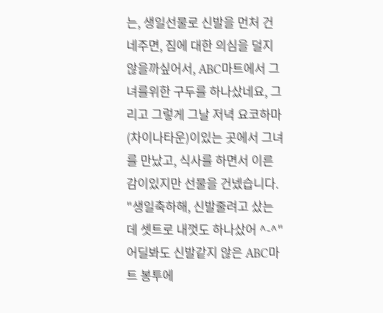는, 생일선물로 신발을 먼처 건네주면, 짐에 대한 의심을 덜지 않을까싶어서, ABC마트에서 그녀를위한 구두를 하나샀네요, 그리고 그렇게 그날 저녁 요코하마(차이나타운)이있는 곳에서 그녀를 만났고, 식사를 하면서 이른감이있지만 선물을 건넸습니다. "생일축하해, 신발줄려고 샀는데 셋트로 내껏도 하나샀어 ^-^" 어딜봐도 신발같지 않은 ABC마트 봉투에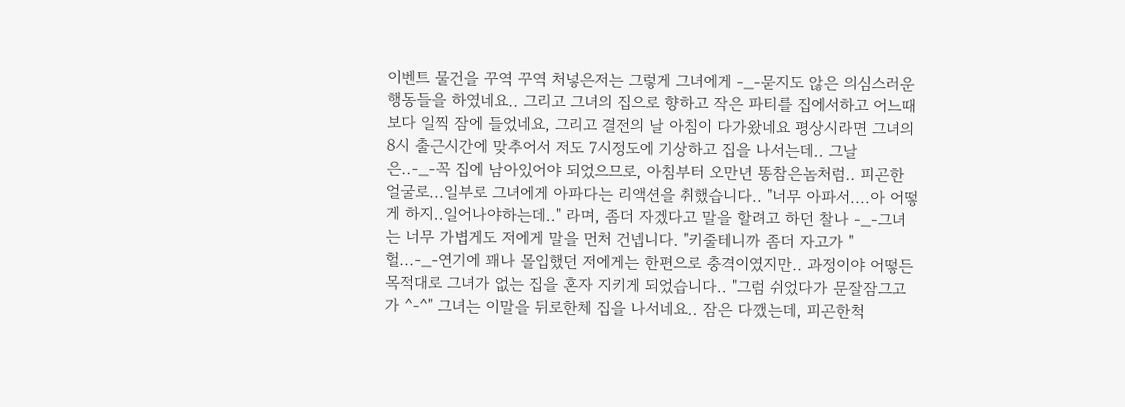이벤트 물건을 꾸역 꾸역 처넣은저는 그렇게 그녀에게 -_-묻지도 않은 의심스러운 행동들을 하였네요.. 그리고 그녀의 집으로 향하고 작은 파티를 집에서하고 어느때보다 일찍 잠에 들었네요, 그리고 결전의 날 아침이 다가왔네요 평상시라면 그녀의 8시 출근시간에 맞추어서 저도 7시정도에 기상하고 집을 나서는데.. 그날은..-_-꼭 집에 남아있어야 되었으므로, 아침부터 오만년 똥참은놈처럼.. 피곤한 얼굴로...일부로 그녀에게 아파다는 리액션을 취했습니다.. "너무 아파서....아 어떻게 하지..일어나야하는데.." 라며, 좀더 자겠다고 말을 할려고 하던 찰나 -_-그녀는 너무 가볍게도 저에게 말을 먼처 건넵니다. "키줄테니까 좀더 자고가 " 헐...-_-연기에 꽤나 몰입했던 저에게는 한편으로 충격이였지만.. 과정이야 어떻든 목적대로 그녀가 없는 집을 혼자 지키게 되었습니다.. "그럼 쉬었다가 문잘잠그고 가 ^-^" 그녀는 이말을 뒤로한체 집을 나서네요.. 잠은 다깼는데, 피곤한척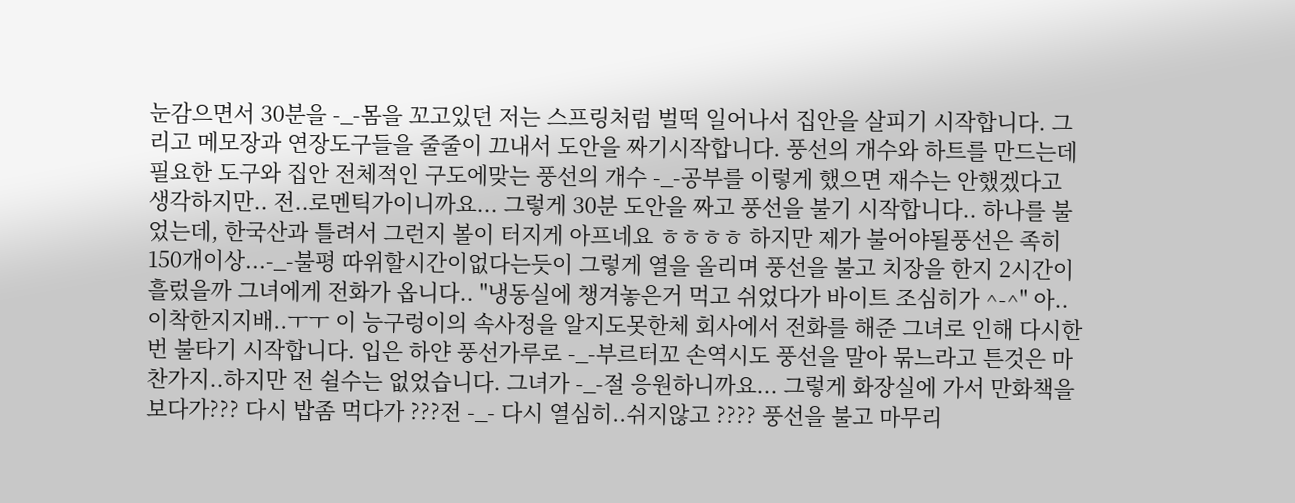눈감으면서 30분을 -_-몸을 꼬고있던 저는 스프링처럼 벌떡 일어나서 집안을 살피기 시작합니다. 그리고 메모장과 연장도구들을 줄줄이 끄내서 도안을 짜기시작합니다. 풍선의 개수와 하트를 만드는데 필요한 도구와 집안 전체적인 구도에맞는 풍선의 개수 -_-공부를 이렇게 했으면 재수는 안했겠다고 생각하지만.. 전..로멘틱가이니까요... 그렇게 30분 도안을 짜고 풍선을 불기 시작합니다.. 하나를 불었는데, 한국산과 틀려서 그런지 볼이 터지게 아프네요 ㅎㅎㅎㅎ 하지만 제가 불어야될풍선은 족히 150개이상...-_-불평 따위할시간이없다는듯이 그렇게 열을 올리며 풍선을 불고 치장을 한지 2시간이 흘렀을까 그녀에게 전화가 옵니다.. "냉동실에 챙겨놓은거 먹고 쉬었다가 바이트 조심히가 ^-^" 아..이착한지지배..ㅜㅜ 이 능구렁이의 속사정을 알지도못한체 회사에서 전화를 해준 그녀로 인해 다시한번 불타기 시작합니다. 입은 하얀 풍선가루로 -_-부르터꼬 손역시도 풍선을 말아 묶느라고 튼것은 마찬가지..하지만 전 쉴수는 없었습니다. 그녀가 -_-절 응원하니까요... 그렇게 화장실에 가서 만화책을 보다가??? 다시 밥좀 먹다가 ???전 -_- 다시 열심히..쉬지않고 ???? 풍선을 불고 마무리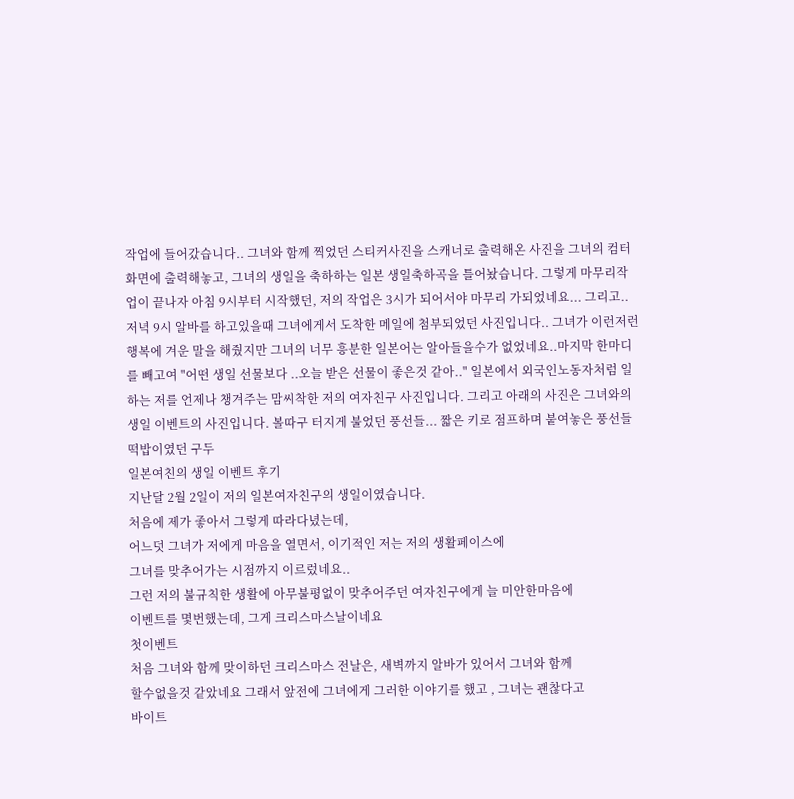작업에 들어갔습니다.. 그녀와 함께 찍었던 스티커사진을 스캐너로 출력해온 사진을 그녀의 컴터 화면에 출력해놓고, 그녀의 생일을 축하하는 일본 생일축하곡을 틀어놨습니다. 그렇게 마무리작업이 끝나자 아침 9시부터 시작했던, 저의 작업은 3시가 되어서야 마무리 가되었네요... 그리고..저녁 9시 알바를 하고있을때 그녀에게서 도착한 메일에 첨부되었던 사진입니다.. 그녀가 이런저런 행복에 겨운 말을 해줬지만 그녀의 너무 흥분한 일본어는 알아들을수가 없었네요..마지막 한마디를 빼고여 "어떤 생일 선물보다 ..오늘 받은 선물이 좋은것 같아.." 일본에서 외국인노동자처럼 일하는 저를 언제나 챙겨주는 맘씨착한 저의 여자친구 사진입니다. 그리고 아래의 사진은 그녀와의 생일 이벤트의 사진입니다. 볼따구 터지게 불었던 풍선들... 짧은 키로 점프하며 붙여놓은 풍선들 떡밥이였던 구두
일본여친의 생일 이벤트 후기
지난달 2월 2일이 저의 일본여자친구의 생일이였습니다.
처음에 제가 좋아서 그렇게 따라다녔는데,
어느덧 그녀가 저에게 마음을 열면서, 이기적인 저는 저의 생활페이스에
그녀를 맞추어가는 시점까지 이르렀네요..
그런 저의 불규칙한 생활에 아무불평없이 맞추어주던 여자친구에게 늘 미안한마음에
이벤트를 몇번했는데, 그게 크리스마스날이네요
첫이벤트
처음 그녀와 함께 맞이하던 크리스마스 전날은, 새벽까지 알바가 있어서 그녀와 함께
할수없을것 같았네요 그래서 앞전에 그녀에게 그러한 이야기를 했고 , 그녀는 괜찮다고
바이트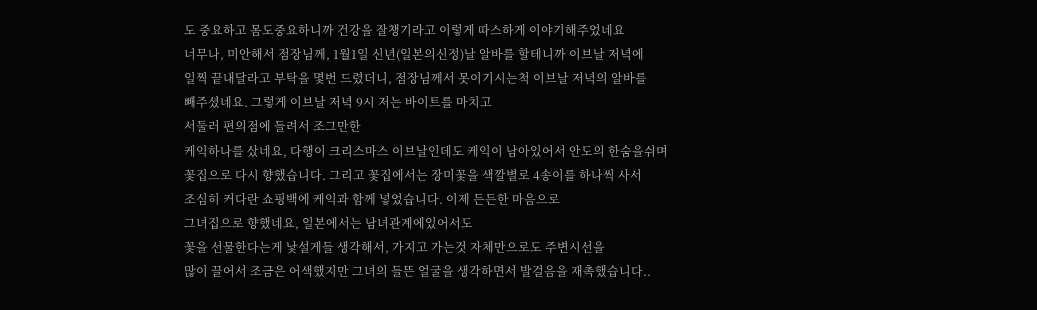도 중요하고 몸도중요하니까 건강을 잘챙기라고 이렇게 따스하게 이야기해주었네요
너무나, 미안해서 점장님께, 1월1일 신년(일본의신정)날 알바를 할테니까 이브날 저녁에
일찍 끝내달라고 부탁을 몇번 드렸더니, 점장님께서 못이기시는척 이브날 저녁의 알바를
빼주셨네요. 그렇게 이브날 저녁 9시 저는 바이트를 마치고
서둘러 편의점에 들려서 조그만한
케익하나를 샀네요, 다행이 크리스마스 이브날인데도 케익이 남아있어서 안도의 한숨을쉬며
꽃집으로 다시 향했습니다. 그리고 꽃집에서는 장미꽃을 색깔별로 4송이를 하나씩 사서
조심히 커다란 쇼핑백에 케익과 함께 넣었습니다. 이제 든든한 마음으로
그녀집으로 향했네요, 일본에서는 남녀관계에있어서도
꽃을 선물한다는게 낯설게들 생각해서, 가지고 가는것 자체만으로도 주변시선을
많이 끌어서 조금은 어색했지만 그녀의 들뜬 얼굴을 생각하면서 발걸음을 재촉했습니다..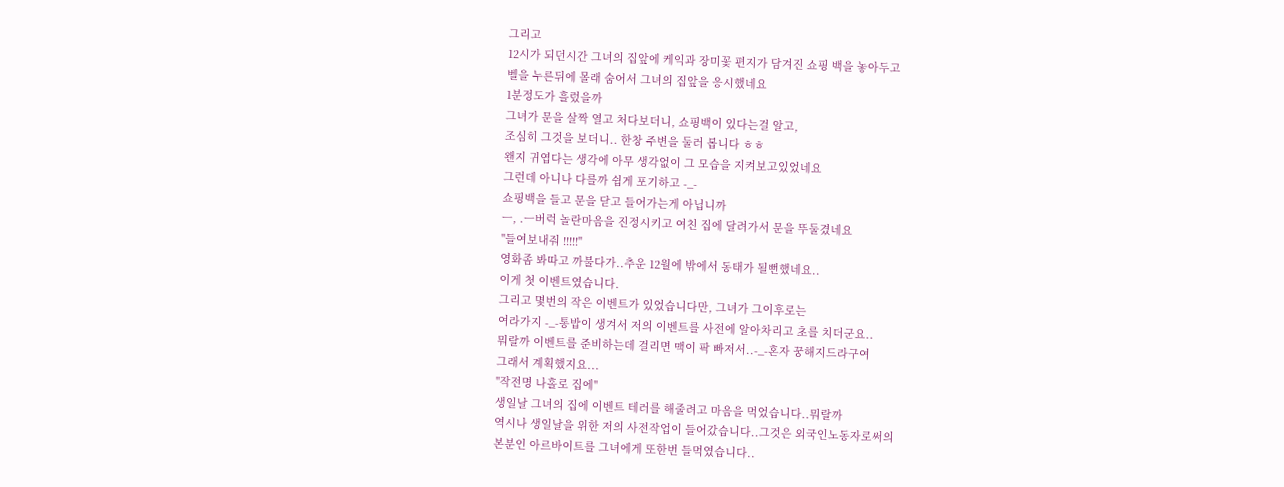그리고
12시가 되던시간 그녀의 집앞에 케익과 장미꽃 편지가 담겨진 쇼핑 백을 놓아두고
벨을 누른뒤에 몰래 숨어서 그녀의 집앞을 응시했네요
1분정도가 흘렀을까
그녀가 문을 살짝 열고 처다보더니, 쇼핑백이 있다는걸 알고,
조심히 그것을 보더니.. 한창 주변을 둘러 봅니다 ㅎㅎ
왠지 귀엽다는 생각에 아무 생각없이 그 모습을 지켜보고있었네요
그런데 아니나 다를까 쉽게 포기하고 -_-
쇼핑백을 들고 문을 닫고 들어가는게 아닙니까
ㅡ, .ㅡ버럭 놀란마음을 진정시키고 여친 집에 달려가서 문을 뚜둘겼네요
"들여보내줘 !!!!!"
영화좀 봐따고 까불다가..추운 12월에 밖에서 동태가 될뻔했네요..
이게 첫 이벤트였습니다.
그리고 몇번의 작은 이벤트가 있었습니다만, 그녀가 그이후로는
여라가지 -_-통밥이 생겨서 저의 이벤트를 사전에 알아차리고 초를 치더군요..
뭐랄까 이벤트를 준비하는데 걸리면 맥이 팍 빠저서..-_-혼자 꿍해지드라구여
그래서 계획했지요...
"작전명 나홀로 집에"
생일날 그녀의 집에 이벤트 테러를 해줄려고 마음을 먹었습니다..뭐랄까
역시나 생일날을 위한 저의 사전작업이 들어갔습니다..그것은 외국인노동자로써의
본분인 아르바이트를 그녀에게 또한번 들먹였습니다..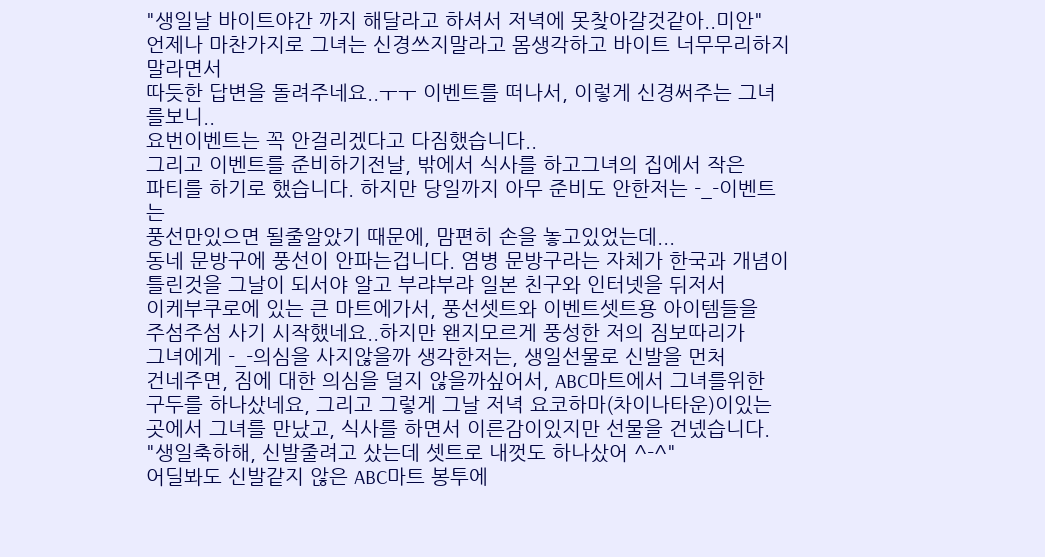"생일날 바이트야간 까지 해달라고 하셔서 저녁에 못찾아갈것같아..미안"
언제나 마찬가지로 그녀는 신경쓰지말라고 몸생각하고 바이트 너무무리하지말라면서
따듯한 답변을 돌려주네요..ㅜㅜ 이벤트를 떠나서, 이렇게 신경써주는 그녀를보니..
요번이벤트는 꼭 안걸리겠다고 다짐했습니다..
그리고 이벤트를 준비하기전날, 밖에서 식사를 하고그녀의 집에서 작은
파티를 하기로 했습니다. 하지만 당일까지 아무 준비도 안한저는 -_-이벤트는
풍선만있으면 될줄알았기 때문에, 맘편히 손을 놓고있었는데...
동네 문방구에 풍선이 안파는겁니다. 염병 문방구라는 자체가 한국과 개념이
틀린것을 그날이 되서야 알고 부랴부랴 일본 친구와 인터넷을 뒤저서
이케부쿠로에 있는 큰 마트에가서, 풍선셋트와 이벤트셋트용 아이템들을
주섬주섬 사기 시작했네요..하지만 왠지모르게 풍성한 저의 짐보따리가
그녀에게 -_-의심을 사지않을까 생각한저는, 생일선물로 신발을 먼처
건네주면, 짐에 대한 의심을 덜지 않을까싶어서, ABC마트에서 그녀를위한
구두를 하나샀네요, 그리고 그렇게 그날 저녁 요코하마(차이나타운)이있는
곳에서 그녀를 만났고, 식사를 하면서 이른감이있지만 선물을 건넸습니다.
"생일축하해, 신발줄려고 샀는데 셋트로 내껏도 하나샀어 ^-^"
어딜봐도 신발같지 않은 ABC마트 봉투에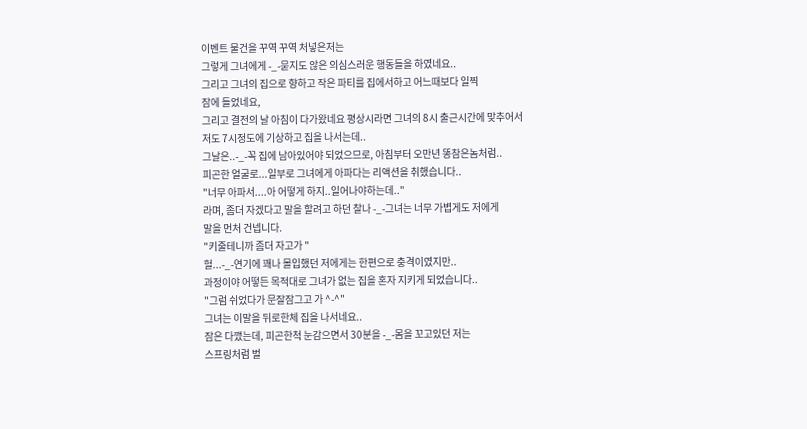이벤트 물건을 꾸역 꾸역 처넣은저는
그렇게 그녀에게 -_-묻지도 않은 의심스러운 행동들을 하였네요..
그리고 그녀의 집으로 향하고 작은 파티를 집에서하고 어느때보다 일찍
잠에 들었네요,
그리고 결전의 날 아침이 다가왔네요 평상시라면 그녀의 8시 출근시간에 맞추어서
저도 7시정도에 기상하고 집을 나서는데..
그날은..-_-꼭 집에 남아있어야 되었으므로, 아침부터 오만년 똥참은놈처럼..
피곤한 얼굴로...일부로 그녀에게 아파다는 리액션을 취했습니다..
"너무 아파서....아 어떻게 하지..일어나야하는데.."
라며, 좀더 자겠다고 말을 할려고 하던 찰나 -_-그녀는 너무 가볍게도 저에게
말을 먼처 건넵니다.
"키줄테니까 좀더 자고가 "
헐...-_-연기에 꽤나 몰입했던 저에게는 한편으로 충격이였지만..
과정이야 어떻든 목적대로 그녀가 없는 집을 혼자 지키게 되었습니다..
"그럼 쉬었다가 문잘잠그고 가 ^-^"
그녀는 이말을 뒤로한체 집을 나서네요..
잠은 다깼는데, 피곤한척 눈감으면서 30분을 -_-몸을 꼬고있던 저는
스프링처럼 벌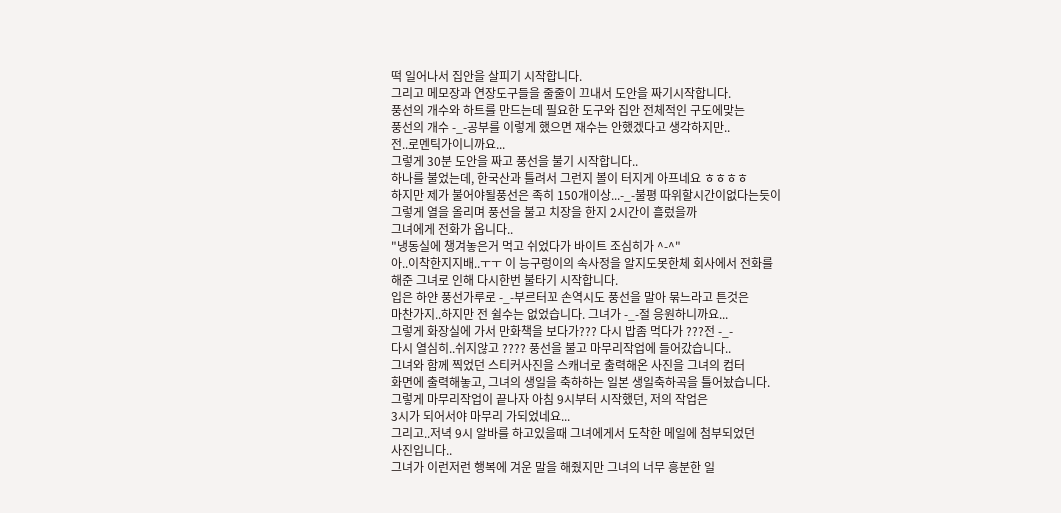떡 일어나서 집안을 살피기 시작합니다.
그리고 메모장과 연장도구들을 줄줄이 끄내서 도안을 짜기시작합니다.
풍선의 개수와 하트를 만드는데 필요한 도구와 집안 전체적인 구도에맞는
풍선의 개수 -_-공부를 이렇게 했으면 재수는 안했겠다고 생각하지만..
전..로멘틱가이니까요...
그렇게 30분 도안을 짜고 풍선을 불기 시작합니다..
하나를 불었는데, 한국산과 틀려서 그런지 볼이 터지게 아프네요 ㅎㅎㅎㅎ
하지만 제가 불어야될풍선은 족히 150개이상...-_-불평 따위할시간이없다는듯이
그렇게 열을 올리며 풍선을 불고 치장을 한지 2시간이 흘렀을까
그녀에게 전화가 옵니다..
"냉동실에 챙겨놓은거 먹고 쉬었다가 바이트 조심히가 ^-^"
아..이착한지지배..ㅜㅜ 이 능구렁이의 속사정을 알지도못한체 회사에서 전화를
해준 그녀로 인해 다시한번 불타기 시작합니다.
입은 하얀 풍선가루로 -_-부르터꼬 손역시도 풍선을 말아 묶느라고 튼것은
마찬가지..하지만 전 쉴수는 없었습니다. 그녀가 -_-절 응원하니까요...
그렇게 화장실에 가서 만화책을 보다가??? 다시 밥좀 먹다가 ???전 -_-
다시 열심히..쉬지않고 ???? 풍선을 불고 마무리작업에 들어갔습니다..
그녀와 함께 찍었던 스티커사진을 스캐너로 출력해온 사진을 그녀의 컴터
화면에 출력해놓고, 그녀의 생일을 축하하는 일본 생일축하곡을 틀어놨습니다.
그렇게 마무리작업이 끝나자 아침 9시부터 시작했던, 저의 작업은
3시가 되어서야 마무리 가되었네요...
그리고..저녁 9시 알바를 하고있을때 그녀에게서 도착한 메일에 첨부되었던
사진입니다..
그녀가 이런저런 행복에 겨운 말을 해줬지만 그녀의 너무 흥분한 일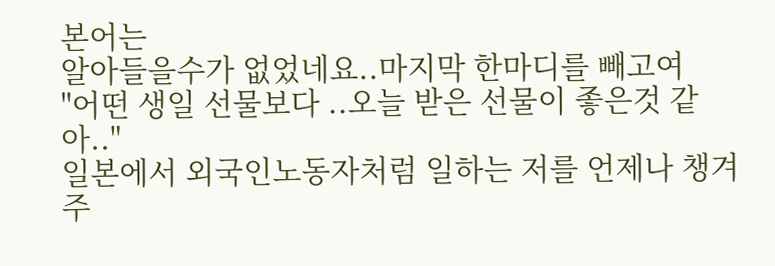본어는
알아들을수가 없었네요..마지막 한마디를 빼고여
"어떤 생일 선물보다 ..오늘 받은 선물이 좋은것 같아.."
일본에서 외국인노동자처럼 일하는 저를 언제나 챙겨주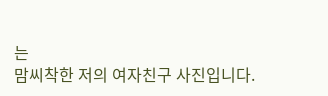는
맘씨착한 저의 여자친구 사진입니다.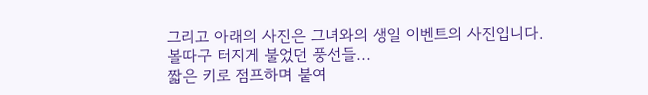그리고 아래의 사진은 그녀와의 생일 이벤트의 사진입니다.
볼따구 터지게 불었던 풍선들...
짧은 키로 점프하며 붙여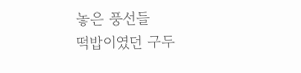놓은 풍선들
떡밥이였던 구두